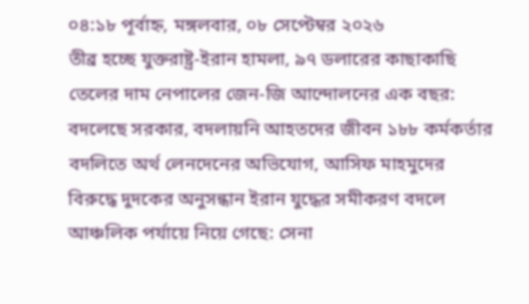০৪:১৮ পূর্বাহ্ন, মঙ্গলবার, ০৮ সেপ্টেম্বর ২০২৬
তীব্র হচ্ছে যুক্তরাষ্ট্র-ইরান হামলা, ৯৭ ডলারের কাছাকাছি তেলের দাম নেপালের জেন-জি আন্দোলনের এক বছর: বদলেছে সরকার, বদলায়নি আহতদের জীবন ১৮৮ কর্মকর্তার বদলিতে অর্থ লেনদেনের অভিযোগ, আসিফ মাহমুদের বিরুদ্ধে দুদকের অনুসন্ধান ইরান যুদ্ধের সমীকরণ বদলে আঞ্চলিক পর্যায়ে নিয়ে গেছে: সেনা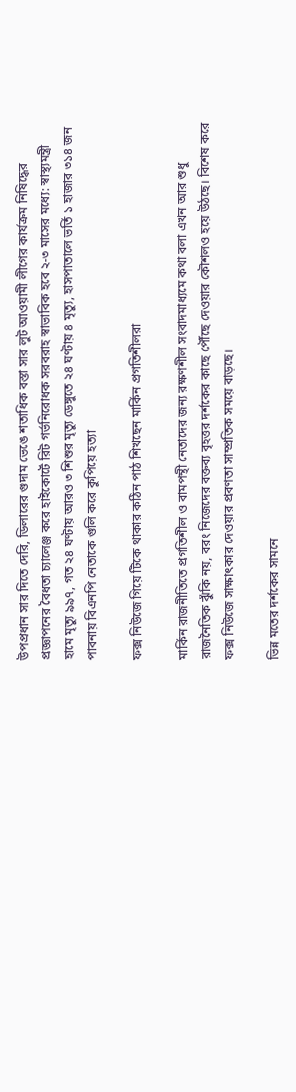উপপ্রধান সার দিতে দেরি, ডিলারের গুদাম ভেঙে শতাধিক বস্তা সার লুট আওয়ামী লীগের কার্যক্রম নিষিদ্ধের প্রজ্ঞাপনের বৈধতা চ্যালেঞ্জ করে হাইকোর্টে রিট গর্ভনিরোধক সরবরাহ স্বাভাবিক হবে ২-৩ মাসের মধ্যে: স্বাস্থ্যমন্ত্রী হামে মৃত্যু ৯৯৭, গত ২৪ ঘণ্টায় আরও ৩ শিশুর মৃত্যু ডেঙ্গুতে ২৪ ঘণ্টায় ৪ মৃত্যু, হাসপাতালে ভর্তি ১ হাজার ৩১৪ জন পাবনায় বিএনপি নেতাকে গুলি করে কুপিয়ে হত্যা

ফক্স নিউজে গিয়ে টিকে থাকার কঠিন পাঠ শিখছেন মার্কিন প্রগতিশীলরা

মার্কিন রাজনীতিতে প্রগতিশীল ও বামপন্থী নেতাদের জন্য রক্ষণশীল সংবাদমাধ্যমে কথা বলা এখন আর শুধু রাজনৈতিক ঝুঁকি নয়, বরং নিজেদের বক্তব্য বৃহত্তর দর্শকের কাছে পৌঁছে দেওয়ার কৌশলও হয়ে উঠছে। বিশেষ করে ফক্স নিউজে সাক্ষাৎকার দেওয়ার প্রবণতা সাম্প্রতিক সময়ে বাড়ছে।

ভিন্ন মতের দর্শকের সামনে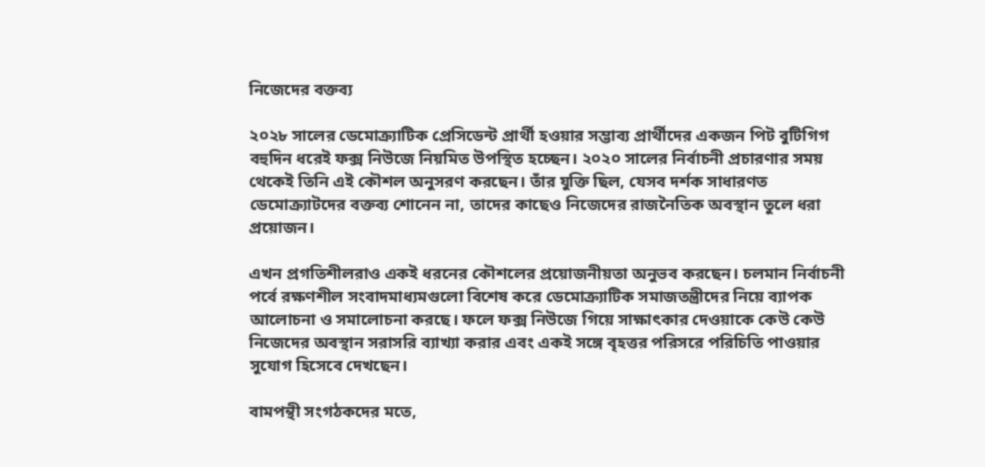নিজেদের বক্তব্য

২০২৮ সালের ডেমোক্র্যাটিক প্রেসিডেন্ট প্রার্থী হওয়ার সম্ভাব্য প্রার্থীদের একজন পিট বুটিগিগ বহুদিন ধরেই ফক্স নিউজে নিয়মিত উপস্থিত হচ্ছেন। ২০২০ সালের নির্বাচনী প্রচারণার সময় থেকেই তিনি এই কৌশল অনুসরণ করছেন। তাঁর যুক্তি ছিল, যেসব দর্শক সাধারণত ডেমোক্র্যাটদের বক্তব্য শোনেন না, তাদের কাছেও নিজেদের রাজনৈতিক অবস্থান তুলে ধরা প্রয়োজন।

এখন প্রগতিশীলরাও একই ধরনের কৌশলের প্রয়োজনীয়তা অনুভব করছেন। চলমান নির্বাচনী পর্বে রক্ষণশীল সংবাদমাধ্যমগুলো বিশেষ করে ডেমোক্র্যাটিক সমাজতন্ত্রীদের নিয়ে ব্যাপক আলোচনা ও সমালোচনা করছে। ফলে ফক্স নিউজে গিয়ে সাক্ষাৎকার দেওয়াকে কেউ কেউ নিজেদের অবস্থান সরাসরি ব্যাখ্যা করার এবং একই সঙ্গে বৃহত্তর পরিসরে পরিচিতি পাওয়ার সুযোগ হিসেবে দেখছেন।

বামপন্থী সংগঠকদের মতে,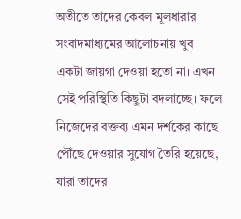অতীতে তাদের কেবল মূলধারার সংবাদমাধ্যমের আলোচনায় খুব একটা জায়গা দেওয়া হতো না। এখন সেই পরিস্থিতি কিছুটা বদলাচ্ছে। ফলে নিজেদের বক্তব্য এমন দর্শকের কাছে পৌঁছে দেওয়ার সুযোগ তৈরি হয়েছে, যারা তাদের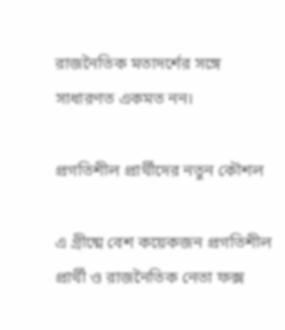রাজনৈতিক মতাদর্শের সঙ্গে সাধারণত একমত নন।

প্রগতিশীল প্রার্থীদের নতুন কৌশল

এ গ্রীষ্মে বেশ কয়েকজন প্রগতিশীল প্রার্থী ও রাজনৈতিক নেতা ফক্স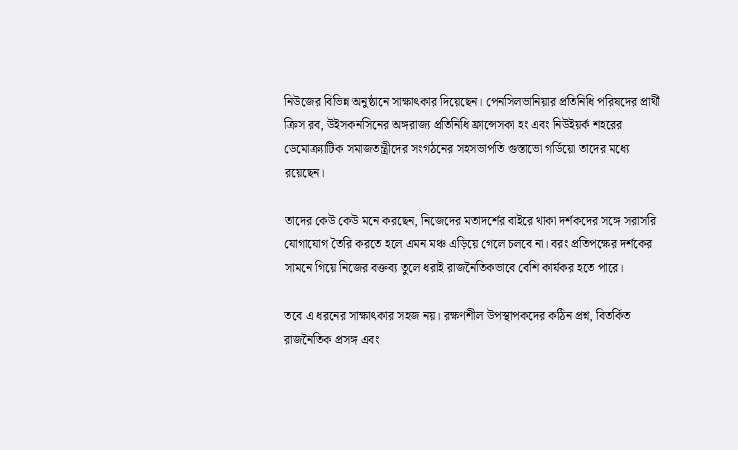নিউজের বিভিন্ন অনুষ্ঠানে সাক্ষাৎকার দিয়েছেন। পেনসিলভানিয়ার প্রতিনিধি পরিষদের প্রার্থী ক্রিস রব, উইসকনসিনের অঙ্গরাজ্য প্রতিনিধি ফ্রান্সেসকা হং এবং নিউইয়র্ক শহরের ডেমোক্র্যাটিক সমাজতন্ত্রীদের সংগঠনের সহসভাপতি গুস্তাভো গর্ডিয়ো তাদের মধ্যে রয়েছেন।

তাদের কেউ কেউ মনে করছেন, নিজেদের মতাদর্শের বাইরে থাকা দর্শকদের সঙ্গে সরাসরি যোগাযোগ তৈরি করতে হলে এমন মঞ্চ এড়িয়ে গেলে চলবে না। বরং প্রতিপক্ষের দর্শকের সামনে গিয়ে নিজের বক্তব্য তুলে ধরাই রাজনৈতিকভাবে বেশি কার্যকর হতে পারে।

তবে এ ধরনের সাক্ষাৎকার সহজ নয়। রক্ষণশীল উপস্থাপকদের কঠিন প্রশ্ন, বিতর্কিত রাজনৈতিক প্রসঙ্গ এবং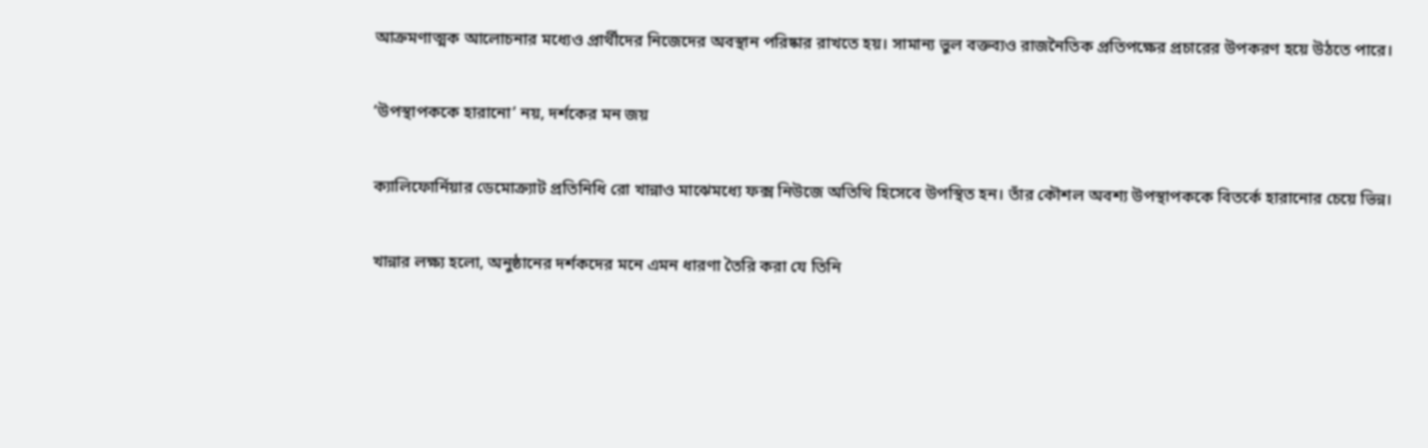আক্রমণাত্মক আলোচনার মধ্যেও প্রার্থীদের নিজেদের অবস্থান পরিষ্কার রাখতে হয়। সামান্য ভুল বক্তব্যও রাজনৈতিক প্রতিপক্ষের প্রচারের উপকরণ হয়ে উঠতে পারে।

‘উপস্থাপককে হারানো’ নয়, দর্শকের মন জয়

ক্যালিফোর্নিয়ার ডেমোক্র্যাট প্রতিনিধি রো খান্নাও মাঝেমধ্যে ফক্স নিউজে অতিথি হিসেবে উপস্থিত হন। তাঁর কৌশল অবশ্য উপস্থাপককে বিতর্কে হারানোর চেয়ে ভিন্ন।

খান্নার লক্ষ্য হলো, অনুষ্ঠানের দর্শকদের মনে এমন ধারণা তৈরি করা যে তিনি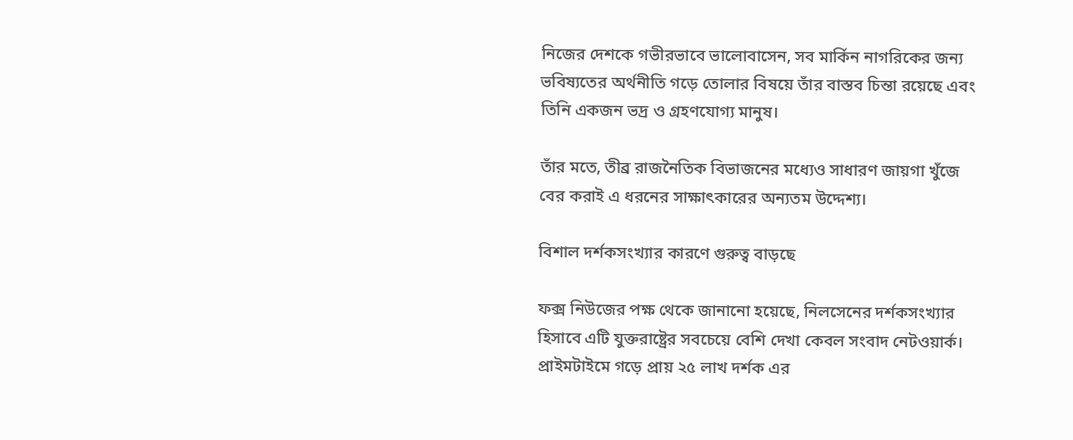নিজের দেশকে গভীরভাবে ভালোবাসেন, সব মার্কিন নাগরিকের জন্য ভবিষ্যতের অর্থনীতি গড়ে তোলার বিষয়ে তাঁর বাস্তব চিন্তা রয়েছে এবং তিনি একজন ভদ্র ও গ্রহণযোগ্য মানুষ।

তাঁর মতে, তীব্র রাজনৈতিক বিভাজনের মধ্যেও সাধারণ জায়গা খুঁজে বের করাই এ ধরনের সাক্ষাৎকারের অন্যতম উদ্দেশ্য।

বিশাল দর্শকসংখ্যার কারণে গুরুত্ব বাড়ছে

ফক্স নিউজের পক্ষ থেকে জানানো হয়েছে, নিলসেনের দর্শকসংখ্যার হিসাবে এটি যুক্তরাষ্ট্রের সবচেয়ে বেশি দেখা কেবল সংবাদ নেটওয়ার্ক। প্রাইমটাইমে গড়ে প্রায় ২৫ লাখ দর্শক এর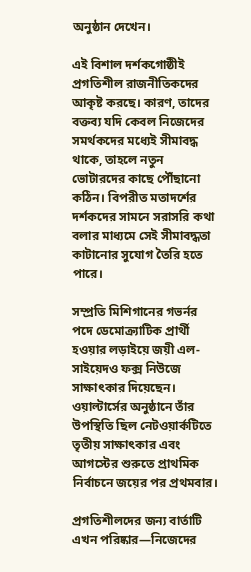অনুষ্ঠান দেখেন।

এই বিশাল দর্শকগোষ্ঠীই প্রগতিশীল রাজনীতিকদের আকৃষ্ট করছে। কারণ, তাদের বক্তব্য যদি কেবল নিজেদের সমর্থকদের মধ্যেই সীমাবদ্ধ থাকে, তাহলে নতুন ভোটারদের কাছে পৌঁছানো কঠিন। বিপরীত মতাদর্শের দর্শকদের সামনে সরাসরি কথা বলার মাধ্যমে সেই সীমাবদ্ধতা কাটানোর সুযোগ তৈরি হতে পারে।

সম্প্রতি মিশিগানের গভর্নর পদে ডেমোক্র্যাটিক প্রার্থী হওয়ার লড়াইয়ে জয়ী এল-সাইয়েদও ফক্স নিউজে সাক্ষাৎকার দিয়েছেন। ওয়াল্টার্সের অনুষ্ঠানে তাঁর উপস্থিতি ছিল নেটওয়ার্কটিতে তৃতীয় সাক্ষাৎকার এবং আগস্টের শুরুতে প্রাথমিক নির্বাচনে জয়ের পর প্রথমবার।

প্রগতিশীলদের জন্য বার্তাটি এখন পরিষ্কার—নিজেদের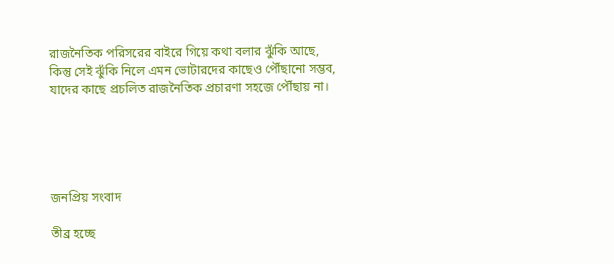রাজনৈতিক পরিসরের বাইরে গিয়ে কথা বলার ঝুঁকি আছে, কিন্তু সেই ঝুঁকি নিলে এমন ভোটারদের কাছেও পৌঁছানো সম্ভব, যাদের কাছে প্রচলিত রাজনৈতিক প্রচারণা সহজে পৌঁছায় না।





জনপ্রিয় সংবাদ

তীব্র হচ্ছে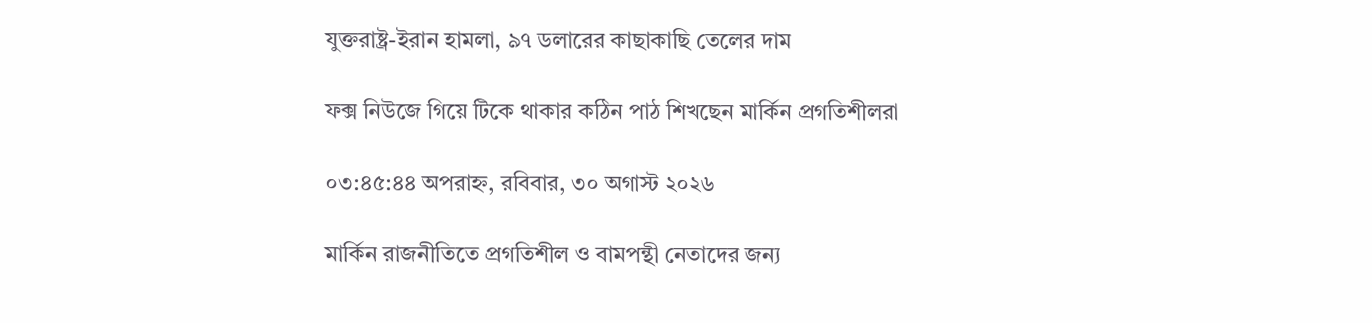যুক্তরাষ্ট্র-ইরান হামলা, ৯৭ ডলারের কাছাকাছি তেলের দাম

ফক্স নিউজে গিয়ে টিকে থাকার কঠিন পাঠ শিখছেন মার্কিন প্রগতিশীলরা

০৩:৪৫:৪৪ অপরাহ্ন, রবিবার, ৩০ অগাস্ট ২০২৬

মার্কিন রাজনীতিতে প্রগতিশীল ও বামপন্থী নেতাদের জন্য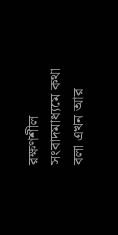রক্ষণশীল সংবাদমাধ্যমে কথা বলা এখন আর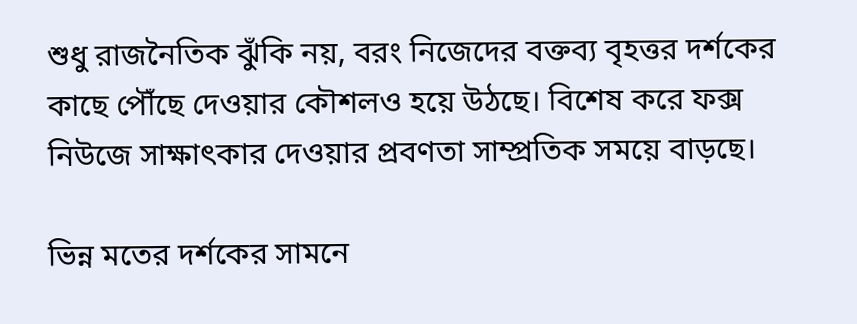শুধু রাজনৈতিক ঝুঁকি নয়, বরং নিজেদের বক্তব্য বৃহত্তর দর্শকের কাছে পৌঁছে দেওয়ার কৌশলও হয়ে উঠছে। বিশেষ করে ফক্স নিউজে সাক্ষাৎকার দেওয়ার প্রবণতা সাম্প্রতিক সময়ে বাড়ছে।

ভিন্ন মতের দর্শকের সামনে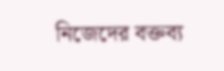নিজেদের বক্তব্য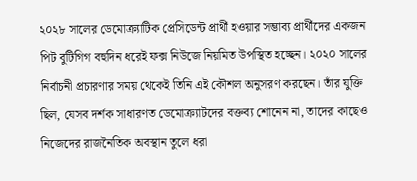২০২৮ সালের ডেমোক্র্যাটিক প্রেসিডেন্ট প্রার্থী হওয়ার সম্ভাব্য প্রার্থীদের একজন পিট বুটিগিগ বহুদিন ধরেই ফক্স নিউজে নিয়মিত উপস্থিত হচ্ছেন। ২০২০ সালের নির্বাচনী প্রচারণার সময় থেকেই তিনি এই কৌশল অনুসরণ করছেন। তাঁর যুক্তি ছিল, যেসব দর্শক সাধারণত ডেমোক্র্যাটদের বক্তব্য শোনেন না, তাদের কাছেও নিজেদের রাজনৈতিক অবস্থান তুলে ধরা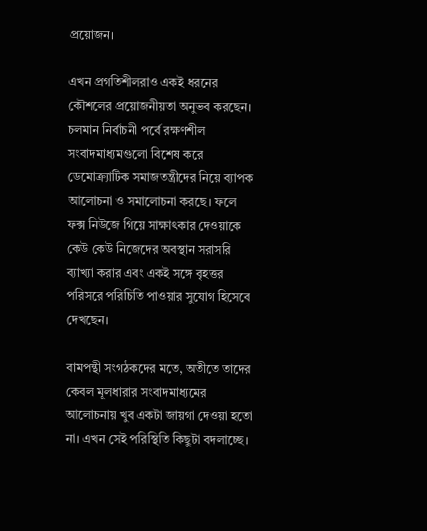প্রয়োজন।

এখন প্রগতিশীলরাও একই ধরনের কৌশলের প্রয়োজনীয়তা অনুভব করছেন। চলমান নির্বাচনী পর্বে রক্ষণশীল সংবাদমাধ্যমগুলো বিশেষ করে ডেমোক্র্যাটিক সমাজতন্ত্রীদের নিয়ে ব্যাপক আলোচনা ও সমালোচনা করছে। ফলে ফক্স নিউজে গিয়ে সাক্ষাৎকার দেওয়াকে কেউ কেউ নিজেদের অবস্থান সরাসরি ব্যাখ্যা করার এবং একই সঙ্গে বৃহত্তর পরিসরে পরিচিতি পাওয়ার সুযোগ হিসেবে দেখছেন।

বামপন্থী সংগঠকদের মতে, অতীতে তাদের কেবল মূলধারার সংবাদমাধ্যমের আলোচনায় খুব একটা জায়গা দেওয়া হতো না। এখন সেই পরিস্থিতি কিছুটা বদলাচ্ছে।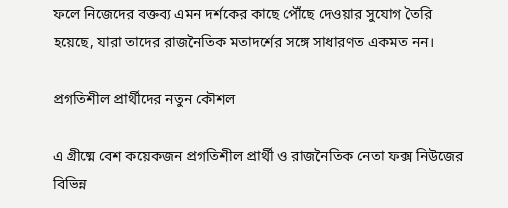ফলে নিজেদের বক্তব্য এমন দর্শকের কাছে পৌঁছে দেওয়ার সুযোগ তৈরি হয়েছে, যারা তাদের রাজনৈতিক মতাদর্শের সঙ্গে সাধারণত একমত নন।

প্রগতিশীল প্রার্থীদের নতুন কৌশল

এ গ্রীষ্মে বেশ কয়েকজন প্রগতিশীল প্রার্থী ও রাজনৈতিক নেতা ফক্স নিউজের বিভিন্ন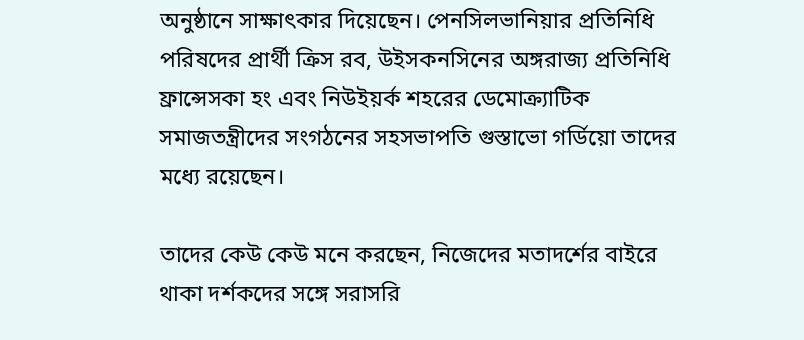অনুষ্ঠানে সাক্ষাৎকার দিয়েছেন। পেনসিলভানিয়ার প্রতিনিধি পরিষদের প্রার্থী ক্রিস রব, উইসকনসিনের অঙ্গরাজ্য প্রতিনিধি ফ্রান্সেসকা হং এবং নিউইয়র্ক শহরের ডেমোক্র্যাটিক সমাজতন্ত্রীদের সংগঠনের সহসভাপতি গুস্তাভো গর্ডিয়ো তাদের মধ্যে রয়েছেন।

তাদের কেউ কেউ মনে করছেন, নিজেদের মতাদর্শের বাইরে থাকা দর্শকদের সঙ্গে সরাসরি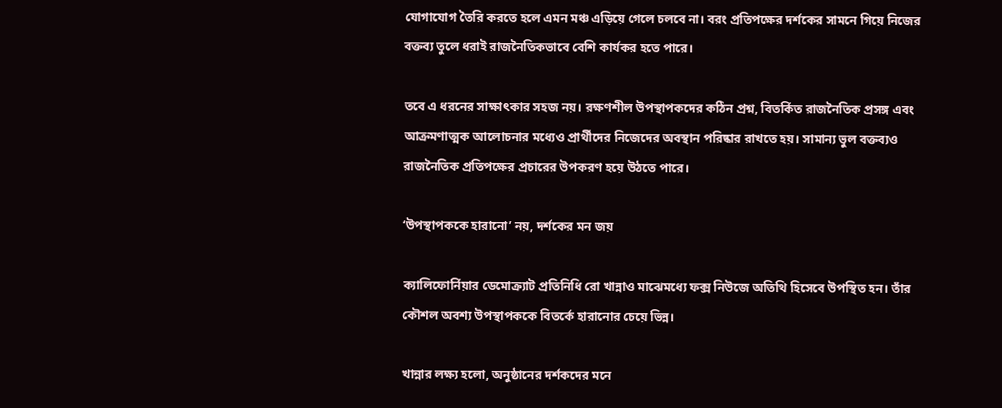যোগাযোগ তৈরি করতে হলে এমন মঞ্চ এড়িয়ে গেলে চলবে না। বরং প্রতিপক্ষের দর্শকের সামনে গিয়ে নিজের বক্তব্য তুলে ধরাই রাজনৈতিকভাবে বেশি কার্যকর হতে পারে।

তবে এ ধরনের সাক্ষাৎকার সহজ নয়। রক্ষণশীল উপস্থাপকদের কঠিন প্রশ্ন, বিতর্কিত রাজনৈতিক প্রসঙ্গ এবং আক্রমণাত্মক আলোচনার মধ্যেও প্রার্থীদের নিজেদের অবস্থান পরিষ্কার রাখতে হয়। সামান্য ভুল বক্তব্যও রাজনৈতিক প্রতিপক্ষের প্রচারের উপকরণ হয়ে উঠতে পারে।

‘উপস্থাপককে হারানো’ নয়, দর্শকের মন জয়

ক্যালিফোর্নিয়ার ডেমোক্র্যাট প্রতিনিধি রো খান্নাও মাঝেমধ্যে ফক্স নিউজে অতিথি হিসেবে উপস্থিত হন। তাঁর কৌশল অবশ্য উপস্থাপককে বিতর্কে হারানোর চেয়ে ভিন্ন।

খান্নার লক্ষ্য হলো, অনুষ্ঠানের দর্শকদের মনে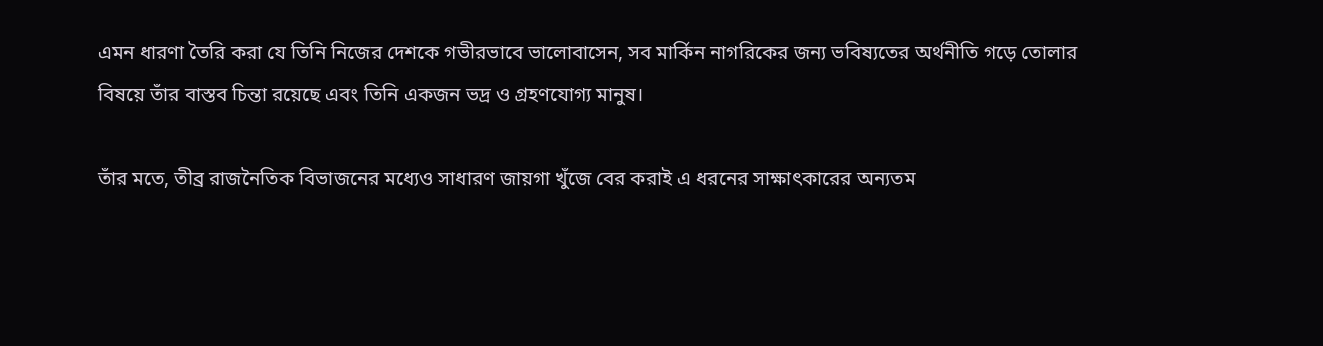এমন ধারণা তৈরি করা যে তিনি নিজের দেশকে গভীরভাবে ভালোবাসেন, সব মার্কিন নাগরিকের জন্য ভবিষ্যতের অর্থনীতি গড়ে তোলার বিষয়ে তাঁর বাস্তব চিন্তা রয়েছে এবং তিনি একজন ভদ্র ও গ্রহণযোগ্য মানুষ।

তাঁর মতে, তীব্র রাজনৈতিক বিভাজনের মধ্যেও সাধারণ জায়গা খুঁজে বের করাই এ ধরনের সাক্ষাৎকারের অন্যতম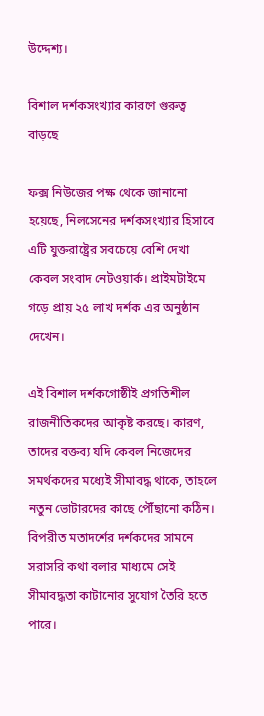উদ্দেশ্য।

বিশাল দর্শকসংখ্যার কারণে গুরুত্ব বাড়ছে

ফক্স নিউজের পক্ষ থেকে জানানো হয়েছে, নিলসেনের দর্শকসংখ্যার হিসাবে এটি যুক্তরাষ্ট্রের সবচেয়ে বেশি দেখা কেবল সংবাদ নেটওয়ার্ক। প্রাইমটাইমে গড়ে প্রায় ২৫ লাখ দর্শক এর অনুষ্ঠান দেখেন।

এই বিশাল দর্শকগোষ্ঠীই প্রগতিশীল রাজনীতিকদের আকৃষ্ট করছে। কারণ, তাদের বক্তব্য যদি কেবল নিজেদের সমর্থকদের মধ্যেই সীমাবদ্ধ থাকে, তাহলে নতুন ভোটারদের কাছে পৌঁছানো কঠিন। বিপরীত মতাদর্শের দর্শকদের সামনে সরাসরি কথা বলার মাধ্যমে সেই সীমাবদ্ধতা কাটানোর সুযোগ তৈরি হতে পারে।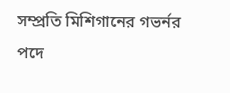সম্প্রতি মিশিগানের গভর্নর পদে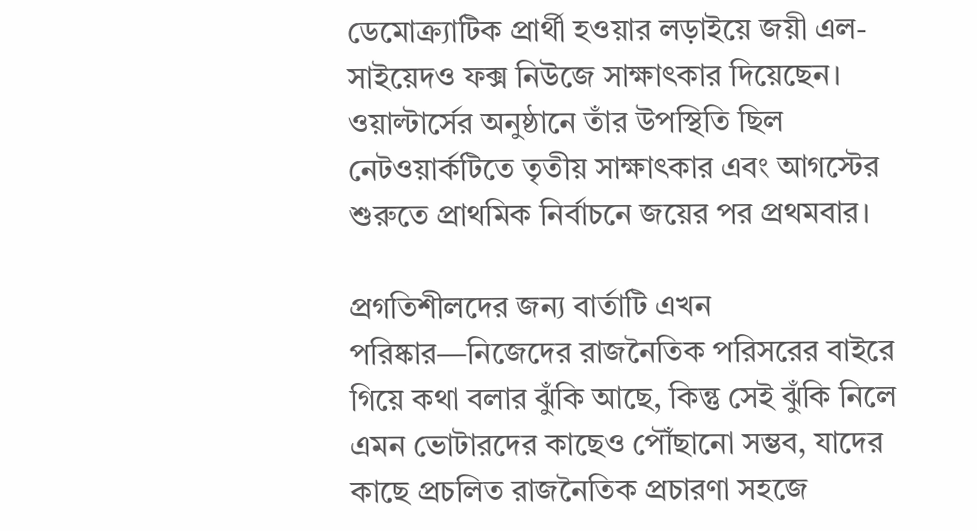ডেমোক্র্যাটিক প্রার্থী হওয়ার লড়াইয়ে জয়ী এল-সাইয়েদও ফক্স নিউজে সাক্ষাৎকার দিয়েছেন। ওয়াল্টার্সের অনুষ্ঠানে তাঁর উপস্থিতি ছিল নেটওয়ার্কটিতে তৃতীয় সাক্ষাৎকার এবং আগস্টের শুরুতে প্রাথমিক নির্বাচনে জয়ের পর প্রথমবার।

প্রগতিশীলদের জন্য বার্তাটি এখন পরিষ্কার—নিজেদের রাজনৈতিক পরিসরের বাইরে গিয়ে কথা বলার ঝুঁকি আছে, কিন্তু সেই ঝুঁকি নিলে এমন ভোটারদের কাছেও পৌঁছানো সম্ভব, যাদের কাছে প্রচলিত রাজনৈতিক প্রচারণা সহজে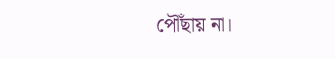পৌঁছায় না।